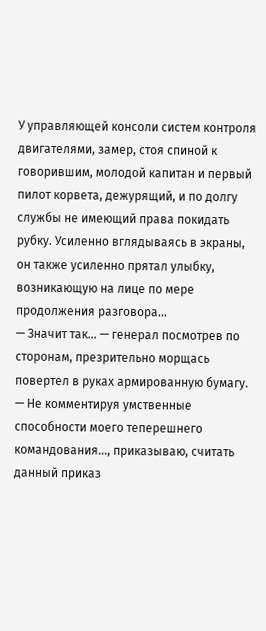У управляющей консоли систем контроля двигателями, замер, стоя спиной к говорившим, молодой капитан и первый пилот корвета, дежурящий, и по долгу службы не имеющий права покидать рубку. Усиленно вглядываясь в экраны, он также усиленно прятал улыбку, возникающую на лице по мере продолжения разговора…
— Значит так… — генерал посмотрев по сторонам, презрительно морщась повертел в руках армированную бумагу. — Не комментируя умственные способности моего теперешнего командования…, приказываю, считать данный приказ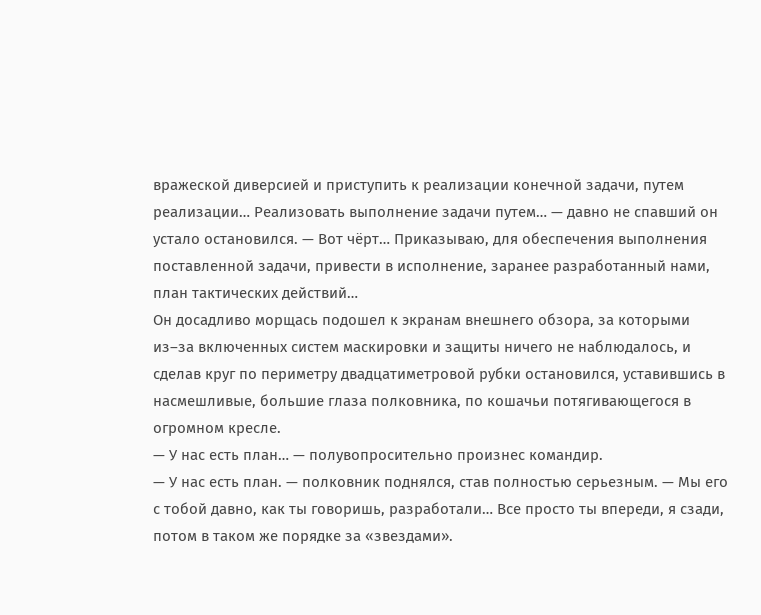вражеской диверсией и приступить к реализации конечной задачи, путем реализации… Реализовать выполнение задачи путем… — давно не спавший он устало остановился. — Вот чёрт… Приказываю, для обеспечения выполнения поставленной задачи, привести в исполнение, заранее разработанный нами, план тактических действий…
Он досадливо морщась подошел к экранам внешнего обзора, за которыми из–за включенных систем маскировки и защиты ничего не наблюдалось, и сделав круг по периметру двадцатиметровой рубки остановился, уставившись в насмешливые, большие глаза полковника, по кошачьи потягивающегося в огромном кресле.
— У нас есть план… — полувопросительно произнес командир.
— У нас есть план. — полковник поднялся, став полностью серьезным. — Мы его с тобой давно, как ты говоришь, разработали… Все просто ты впереди, я сзади, потом в таком же порядке за «звездами».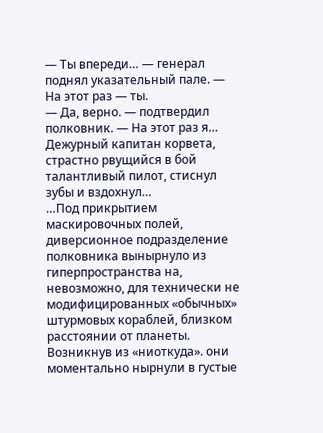— Ты впереди… — генерал поднял указательный пале. — На этот раз — ты.
— Да, верно. — подтвердил полковник. — На этот раз я…
Дежурный капитан корвета, страстно рвущийся в бой талантливый пилот, стиснул зубы и вздохнул…
…Под прикрытием маскировочных полей, диверсионное подразделение полковника вынырнуло из гиперпространства на, невозможно, для технически не модифицированных «обычных» штурмовых кораблей, близком расстоянии от планеты. Возникнув из «ниоткуда». они моментально нырнули в густые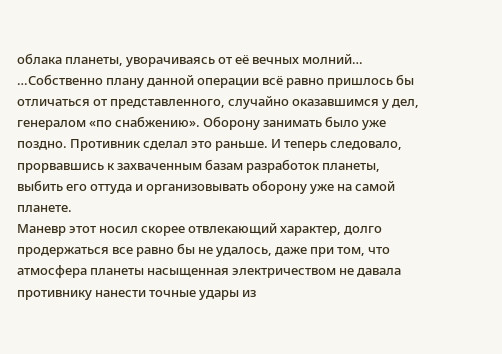облака планеты, уворачиваясь от её вечных молний…
…Собственно плану данной операции всё равно пришлось бы отличаться от представленного, случайно оказавшимся у дел, генералом «по снабжению». Оборону занимать было уже поздно. Противник сделал это раньше. И теперь следовало, прорвавшись к захваченным базам разработок планеты, выбить его оттуда и организовывать оборону уже на самой планете.
Маневр этот носил скорее отвлекающий характер, долго продержаться все равно бы не удалось, даже при том, что атмосфера планеты насыщенная электричеством не давала противнику нанести точные удары из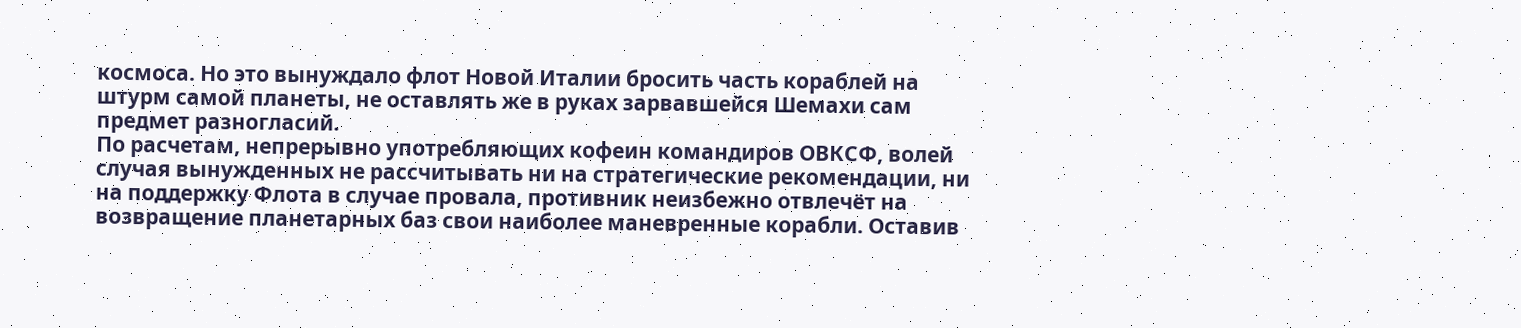космоса. Но это вынуждало флот Новой Италии бросить часть кораблей на штурм самой планеты, не оставлять же в руках зарвавшейся Шемахи сам предмет разногласий.
По расчетам, непрерывно употребляющих кофеин командиров ОВКСФ, волей случая вынужденных не рассчитывать ни на стратегические рекомендации, ни на поддержку Флота в случае провала, противник неизбежно отвлечёт на возвращение планетарных баз свои наиболее маневренные корабли. Оставив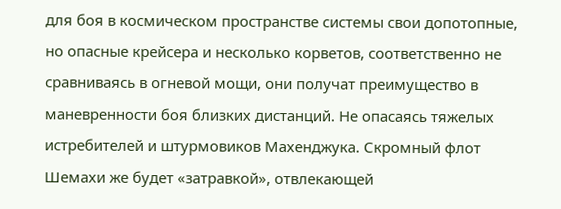для боя в космическом пространстве системы свои допотопные, но опасные крейсера и несколько корветов, соответственно не сравниваясь в огневой мощи, они получат преимущество в маневренности боя близких дистанций. Не опасаясь тяжелых истребителей и штурмовиков Махенджука. Скромный флот Шемахи же будет «затравкой», отвлекающей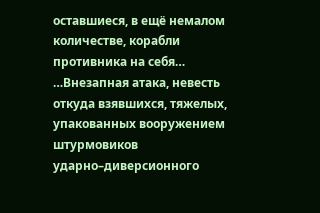оставшиеся, в ещё немалом количестве, корабли противника на себя…
…Внезапная атака, невесть откуда взявшихся, тяжелых, упакованных вооружением штурмовиков ударно–диверсионного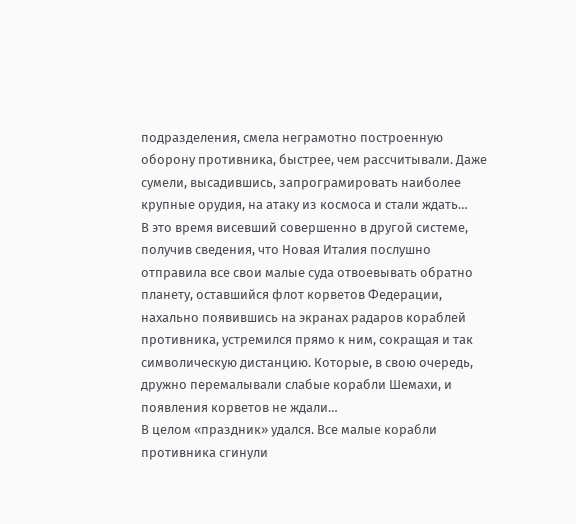подразделения, смела неграмотно построенную оборону противника, быстрее, чем рассчитывали. Даже сумели, высадившись, запрограмировать наиболее крупные орудия, на атаку из космоса и стали ждать…
В это время висевший совершенно в другой системе, получив сведения, что Новая Италия послушно отправила все свои малые суда отвоевывать обратно планету, оставшийся флот корветов Федерации, нахально появившись на экранах радаров кораблей противника, устремился прямо к ним, сокращая и так символическую дистанцию. Которые, в свою очередь, дружно перемалывали слабые корабли Шемахи, и появления корветов не ждали…
В целом «праздник» удался. Все малые корабли противника сгинули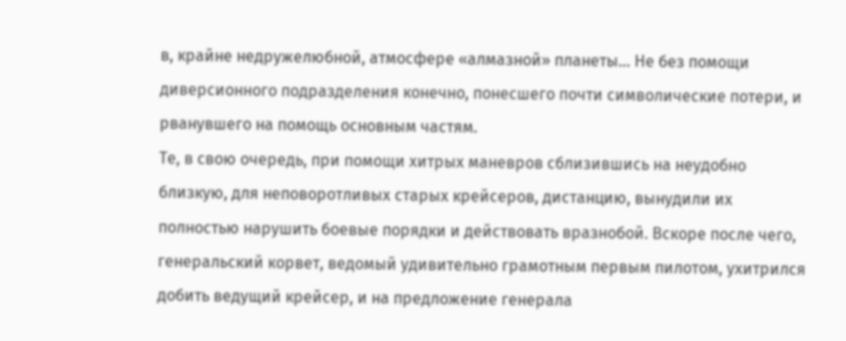в, крайне недружелюбной, атмосфере «алмазной» планеты… Не без помощи диверсионного подразделения конечно, понесшего почти символические потери, и рванувшего на помощь основным частям.
Те, в свою очередь, при помощи хитрых маневров сблизившись на неудобно близкую, для неповоротливых старых крейсеров, дистанцию, вынудили их полностью нарушить боевые порядки и действовать вразнобой. Вскоре после чего, генеральский корвет, ведомый удивительно грамотным первым пилотом, ухитрился добить ведущий крейсер, и на предложение генерала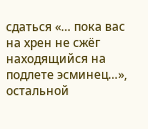сдаться «… пока вас на хрен не сжёг находящийся на подлете эсминец…», остальной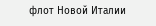флот Новой Италии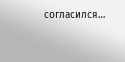согласился…